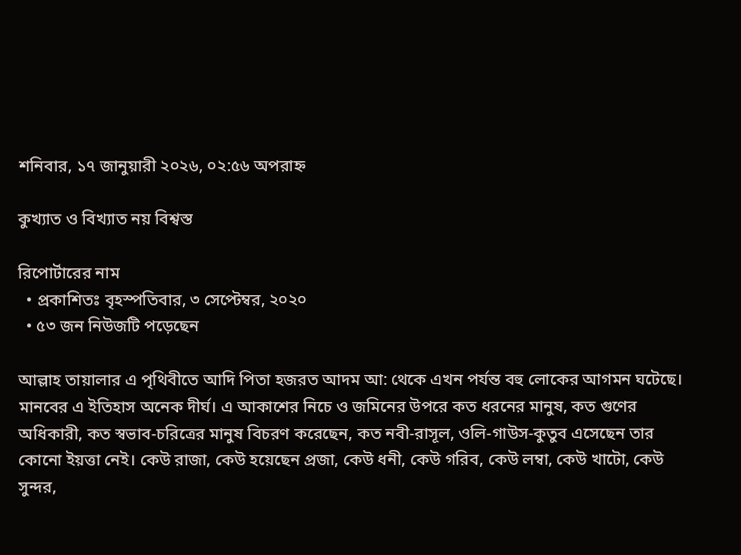শনিবার, ১৭ জানুয়ারী ২০২৬, ০২:৫৬ অপরাহ্ন

কুখ্যাত ও বিখ্যাত নয় বিশ্বস্ত

রিপোর্টারের নাম
  • প্রকাশিতঃ বৃহস্পতিবার, ৩ সেপ্টেম্বর, ২০২০
  • ৫৩ জন নিউজটি পড়েছেন

আল্লাহ তায়ালার এ পৃথিবীতে আদি পিতা হজরত আদম আ: থেকে এখন পর্যন্ত বহু লোকের আগমন ঘটেছে। মানবের এ ইতিহাস অনেক দীর্ঘ। এ আকাশের নিচে ও জমিনের উপরে কত ধরনের মানুষ, কত গুণের অধিকারী, কত স্বভাব-চরিত্রের মানুষ বিচরণ করেছেন, কত নবী-রাসূল, ওলি-গাউস-কুতুব এসেছেন তার কোনো ইয়ত্তা নেই। কেউ রাজা, কেউ হয়েছেন প্রজা, কেউ ধনী, কেউ গরিব, কেউ লম্বা, কেউ খাটো, কেউ সুন্দর,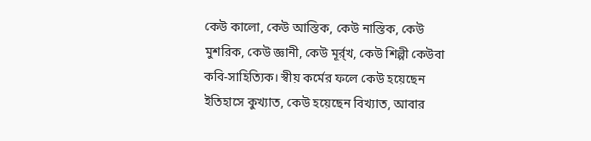কেউ কালো, কেউ আস্তিক, কেউ নাস্তিক, কেউ মুশরিক, কেউ জ্ঞানী, কেউ মূর্র্খ, কেউ শিল্পী কেউবা কবি-সাহিত্যিক। স্বীয় কর্মের ফলে কেউ হয়েছেন ইতিহাসে কুখ্যাত, কেউ হয়েছেন বিখ্যাত, আবার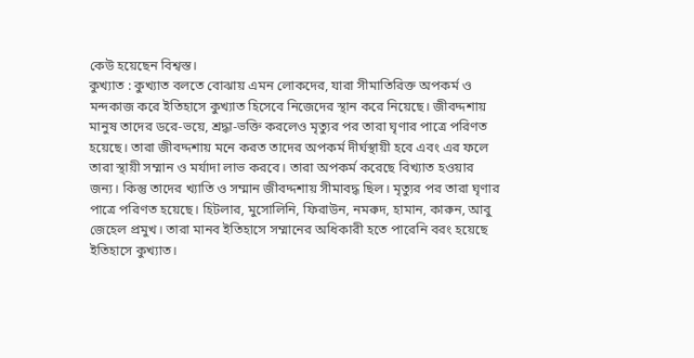কেউ হয়েছেন বিশ্বস্ত।
কুখ্যাত : কুখ্যাত বলতে বোঝায় এমন লোকদের, যারা সীমাতিরিক্ত অপকর্ম ও মন্দকাজ করে ইতিহাসে কুখ্যাত হিসেবে নিজেদের স্থান করে নিয়েছে। জীবদ্দশায় মানুষ তাদের ডরে-ভয়ে, শ্রদ্ধা-ভক্তি করলেও মৃত্যুর পর তারা ঘৃণার পাত্রে পরিণত হয়েছে। তারা জীবদ্দশায় মনে করত তাদের অপকর্ম দীর্ঘস্থায়ী হবে এবং এর ফলে তারা স্থায়ী সম্মান ও মর্যাদা লাভ করবে। তারা অপকর্ম করেছে বিখ্যাত হওয়ার জন্য। কিন্তু তাদের খ্যাতি ও সম্মান জীবদ্দশায় সীমাবদ্ধ ছিল। মৃত্যুর পর তারা ঘৃণার পাত্রে পরিণত হয়েছে। হিটলার, মুসোলিনি, ফিরাউন, নমরুদ, হামান, কারুন, আবু জেহেল প্রমুখ। তারা মানব ইতিহাসে সম্মানের অধিকারী হতে পারেনি বরং হয়েছে ইতিহাসে কুখ্যাত।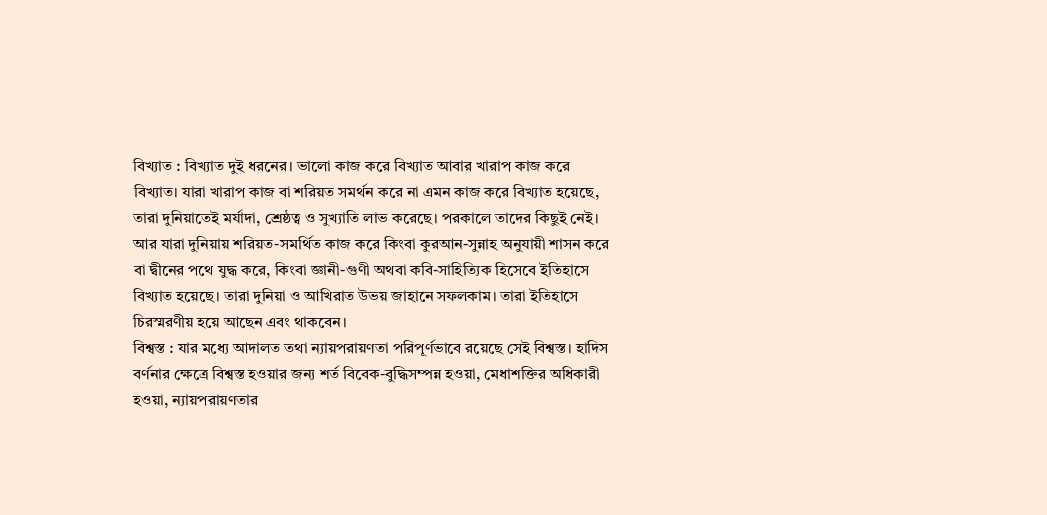বিখ্যাত : বিখ্যাত দুই ধরনের। ভালো কাজ করে বিখ্যাত আবার খারাপ কাজ করে বিখ্যাত। যারা খারাপ কাজ বা শরিয়ত সমর্থন করে না এমন কাজ করে বিখ্যাত হয়েছে, তারা দুনিয়াতেই মর্যাদা, শ্রেষ্ঠত্ব ও সুখ্যাতি লাভ করেছে। পরকালে তাদের কিছুই নেই। আর যারা দুনিয়ায় শরিয়ত-সমর্থিত কাজ করে কিংবা কুরআন-সুন্নাহ অনুযায়ী শাসন করে বা দ্বীনের পথে যুদ্ধ করে, কিংবা জ্ঞানী-গুণী অথবা কবি-সাহিত্যিক হিসেবে ইতিহাসে বিখ্যাত হয়েছে। তারা দুনিয়া ও আখিরাত উভয় জাহানে সফলকাম। তারা ইতিহাসে চিরস্মরণীয় হয়ে আছেন এবং থাকবেন।
বিশ্বস্ত : যার মধ্যে আদালত তথা ন্যায়পরায়ণতা পরিপূর্ণভাবে রয়েছে সেই বিশ্বস্ত। হাদিস বর্ণনার ক্ষেত্রে বিশ্বস্ত হওয়ার জন্য শর্ত বিবেক-বুদ্ধিসম্পন্ন হওয়া, মেধাশক্তির অধিকারী হওয়া, ন্যায়পরায়ণতার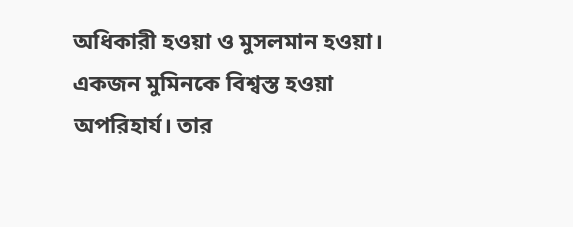অধিকারী হওয়া ও মুসলমান হওয়া। একজন মুমিনকে বিশ্বস্ত হওয়া অপরিহার্য। তার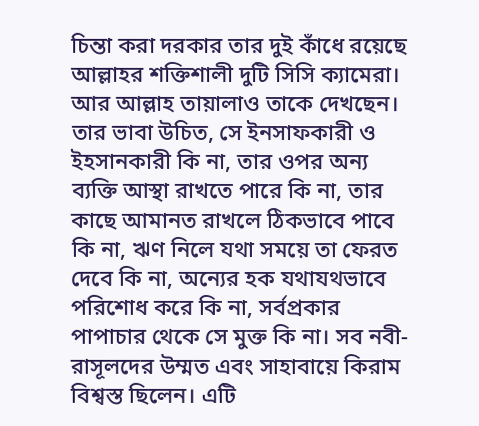চিন্তা করা দরকার তার দুই কাঁধে রয়েছে আল্লাহর শক্তিশালী দুটি সিসি ক্যামেরা। আর আল্লাহ তায়ালাও তাকে দেখছেন। তার ভাবা উচিত, সে ইনসাফকারী ও ইহসানকারী কি না, তার ওপর অন্য ব্যক্তি আস্থা রাখতে পারে কি না, তার কাছে আমানত রাখলে ঠিকভাবে পাবে কি না, ঋণ নিলে যথা সময়ে তা ফেরত দেবে কি না, অন্যের হক যথাযথভাবে পরিশোধ করে কি না, সর্বপ্রকার পাপাচার থেকে সে মুক্ত কি না। সব নবী-রাসূলদের উম্মত এবং সাহাবায়ে কিরাম বিশ্বস্ত ছিলেন। এটি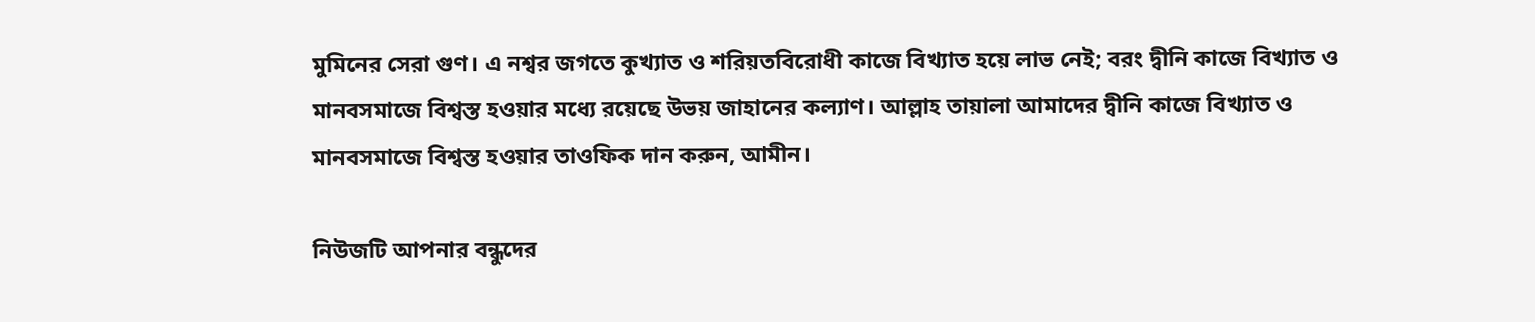মুমিনের সেরা গুণ। এ নশ্বর জগতে কুখ্যাত ও শরিয়তবিরোধী কাজে বিখ্যাত হয়ে লাভ নেই; বরং দ্বীনি কাজে বিখ্যাত ও মানবসমাজে বিশ্বস্ত হওয়ার মধ্যে রয়েছে উভয় জাহানের কল্যাণ। আল্লাহ তায়ালা আমাদের দ্বীনি কাজে বিখ্যাত ও মানবসমাজে বিশ্বস্ত হওয়ার তাওফিক দান করুন, আমীন।

নিউজটি আপনার বন্ধুদের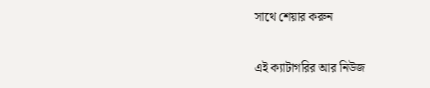সাথে শেয়ার করুন

এই ক্যাটাগরির আর নিউজ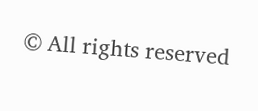© All rights reserved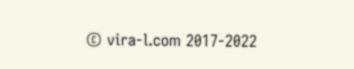© vira-l.com 2017-2022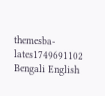themesba-lates1749691102
Bengali English